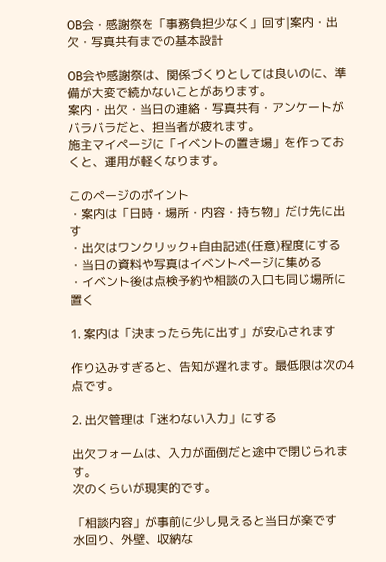OB会・感謝祭を「事務負担少なく」回す|案内・出欠・写真共有までの基本設計

OB会や感謝祭は、関係づくりとしては良いのに、準備が大変で続かないことがあります。
案内・出欠・当日の連絡・写真共有・アンケートがバラバラだと、担当者が疲れます。
施主マイページに「イベントの置き場」を作っておくと、運用が軽くなります。

このページのポイント
・案内は「日時・場所・内容・持ち物」だけ先に出す
・出欠はワンクリック+自由記述(任意)程度にする
・当日の資料や写真はイベントページに集める
・イベント後は点検予約や相談の入口も同じ場所に置く

1. 案内は「決まったら先に出す」が安心されます

作り込みすぎると、告知が遅れます。最低限は次の4点です。

2. 出欠管理は「迷わない入力」にする

出欠フォームは、入力が面倒だと途中で閉じられます。
次のくらいが現実的です。

「相談内容」が事前に少し見えると当日が楽です
水回り、外壁、収納な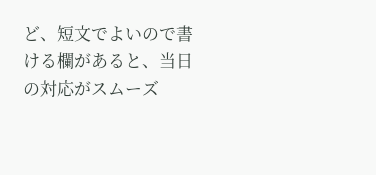ど、短文でよいので書ける欄があると、当日の対応がスムーズ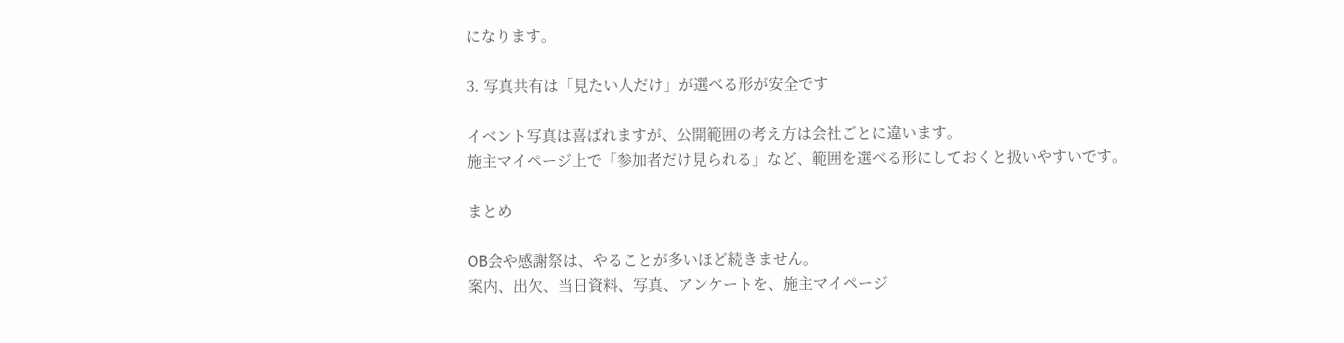になります。

3. 写真共有は「見たい人だけ」が選べる形が安全です

イベント写真は喜ばれますが、公開範囲の考え方は会社ごとに違います。
施主マイページ上で「参加者だけ見られる」など、範囲を選べる形にしておくと扱いやすいです。

まとめ

OB会や感謝祭は、やることが多いほど続きません。
案内、出欠、当日資料、写真、アンケートを、施主マイページ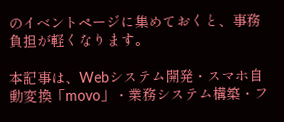のイベントページに集めておくと、事務負担が軽くなります。

本記事は、Webシステム開発・スマホ自動変換「movo」・業務システム構築・フ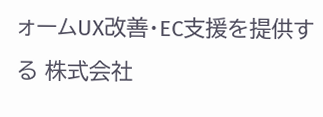ォームUX改善・EC支援を提供する 株式会社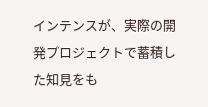インテンスが、実際の開発プロジェクトで蓄積した知見をも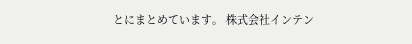とにまとめています。 株式会社インテン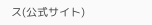ス(公式サイト)